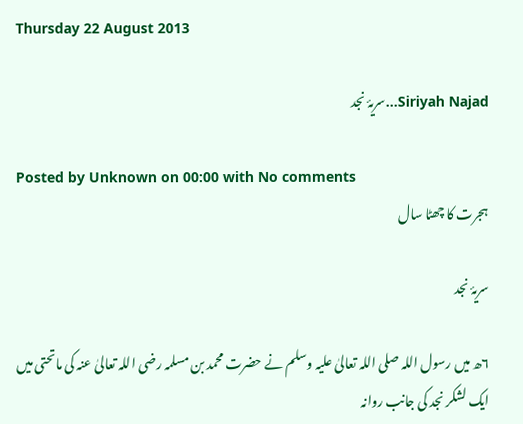Thursday 22 August 2013

Siriyah Najad...سریۂ نجد

Posted by Unknown on 00:00 with No comments
ہجرت کا چھٹا سال

سریۂ نجد

۶ھ میں رسول اللہ صلی اللہ تعالیٰ علیہ وسلم نے حضرت محمد بن مسلمہ رضی اللہ تعالیٰ عنہ کی ماتحتی میں ایک لشکر نجد کی جانب روانہ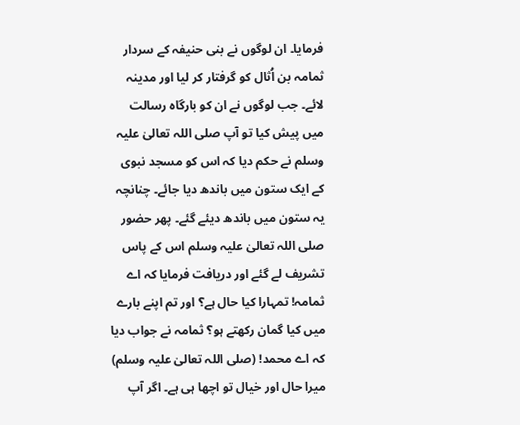فرمایا۔ ان لوگوں نے بنی حنیفہ کے سردار ثمامہ بن اُثال کو گرفتار کر لیا اور مدینہ لائے۔ جب لوگوں نے ان کو بارگاہ رسالت میں پیش کیا تو آپ صلی اللہ تعالیٰ علیہ وسلم نے حکم دیا کہ اس کو مسجد نبوی کے ایک ستون میں باندھ دیا جائے۔ چنانچہ یہ ستون میں باندھ دیئے گئے۔ پھر حضور صلی اللہ تعالیٰ علیہ وسلم اس کے پاس تشریف لے گئے اور دریافت فرمایا کہ اے ثمامہ! تمہارا کیا حال ہے؟ اور تم اپنے بارے میں کیا گمان رکھتے ہو؟ ثمامہ نے جواب دیا کہ اے محمد! (صلی اللہ تعالیٰ علیہ وسلم) میرا حال اور خیال تو اچھا ہی ہے۔ اگر آپ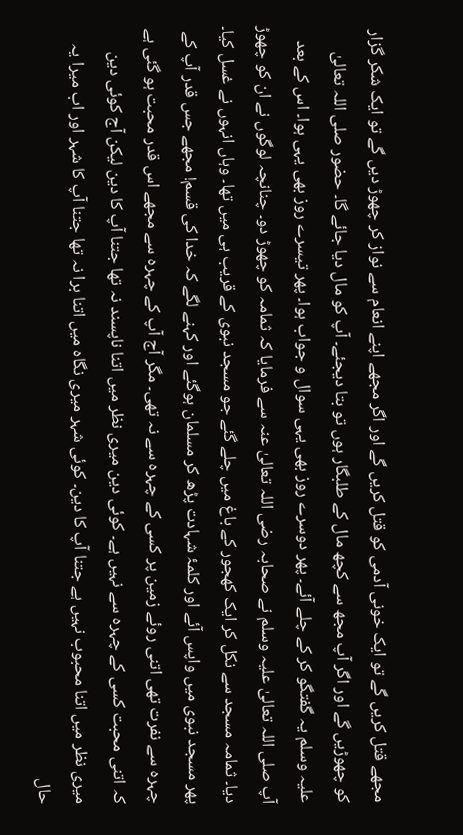مجھے قتل کریں گے تو ایک خونی آدمی کو قتل کریں گے اور اگر مجھے اپنے انعام سے نواز کر چھوڑ دیں گے تو ایک شکر گزار کو چھوڑیں گے اور اگر آپ مجھ سے کچھ مال کے طلبگار ہوں تو بتا دیجئے۔ آپ کو مال دیا جائے گا۔ حضور صلی اللہ تعالیٰ علیہ وسلم یہ گفتگو کر کے چلے آئے۔ پھر دوسرے روز بھی یہی سوال و جواب ہوا۔ پھر تیسرے روز بھی یہی ہوا۔ اس کے بعد آپ صلی اللہ تعالیٰ علیہ وسلم نے صحابہ رضی اللہ تعالیٰ عنہ سے فرمایا کہ ثمامہ کو چھوڑ دو۔ چنانچہ لوگوں نے ان کو چھوڑ دیا۔ ثمامہ مسجد سے نکل کر ایک کھجور کے باغ میں چلے گئے جو مسجد نبوی کے قریب ہی میں تھا۔ وہاں انہوں نے غسل کیا۔ پھر مسجد نبوی میں واپس آئے اور کلمۂ شہادت پڑھ کر مسلمان ہوگئے اور کہنے لگے کہ خدا کی قسم! مجھے جس قدر آپ کے چہرہ سے نفرت تھی اتنی روئے زمین پر کسی کے چہرہ سے نہ تھی۔ مگر آج آپ کے چہرہ سے مجھے اس قدر محبت ہو گئی ہے کہ اتنی محبت کسی کے چہرہ سے نہیں ہے۔ کوئی دین میری نظر میں اتنا ناپسند نہ تھا جتنا آپ کا دین لیکن آج کوئی دین میری نظر میں اتنا محبوب نہیں ہے جتنا آپ کا دین۔ کوئی شہر میری نگاہ میں اتنا برا نہ تھا جتنا آپ کا شہر اور اب میرا یہ حال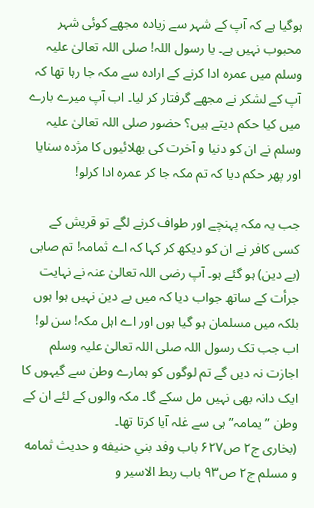ہوگیا ہے کہ آپ کے شہر سے زیادہ مجھے کوئی شہر محبوب نہیں ہے۔ یا رسول اللہ! صلی اللہ تعالیٰ علیہ وسلم میں عمرہ ادا کرنے کے ارادہ سے مکہ جا رہا تھا کہ آپ کے لشکر نے مجھے گرفتار کر لیا۔ اب آپ میرے بارے میں کیا حکم دیتے ہیں؟ حضور صلی اللہ تعالیٰ علیہ وسلم نے ان کو دنیا و آخرت کی بھلائیوں کا مژدہ سنایا اور پھر حکم دیا کہ تم مکہ جا کر عمرہ ادا کرلو!

جب یہ مکہ پہنچے اور طواف کرنے لگے تو قریش کے کسی کافر نے ان کو دیکھ کر کہا کہ اے ثمامہ! تم صابی (بے دین) ہو گئے ہو۔ آپ رضی اللہ تعالیٰ عنہ نے نہایت جرأت کے ساتھ جواب دیا کہ میں بے دین نہیں ہوا ہوں بلکہ میں مسلمان ہو گیا ہوں اور اے اہل مکہ! سن لو! اب جب تک رسول اللہ صلی اللہ تعالیٰ علیہ وسلم اجازت نہ دیں گے تم لوگوں کو ہمارے وطن سے گیہوں کا ایک دانہ بھی نہیں مل سکے گا۔ مکہ والوں کے لئے ان کے وطن ”یمامہ” ہی سے غلہ آیا کرتا تھا۔
(بخاری ج۲ ص۶۲۷ باب وفد بني حنيفه و حديث ثمامه و مسلم ج۲ ص۹۳ باب ربط الاسير و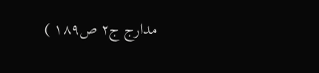مدارج ج۲ ص۱۸۹ )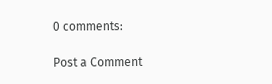0 comments:

Post a Comment